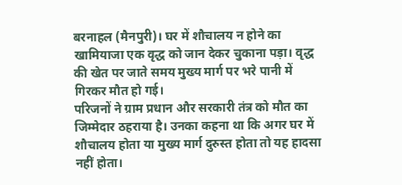बरनाहल (मैनपुरी)। घर में शौचालय न होने का खामियाजा एक वृद्ध को जान देकर चुकाना पड़ा। वृद्ध की खेत पर जाते समय मुख्य मार्ग पर भरे पानी में गिरकर मौत हो गई।
परिजनों ने ग्राम प्रधान और सरकारी तंत्र को मौत का जिम्मेदार ठहराया है। उनका कहना था कि अगर घर में शौचालय होता या मुख्य मार्ग दुरुस्त होता तो यह हादसा नहीं होता।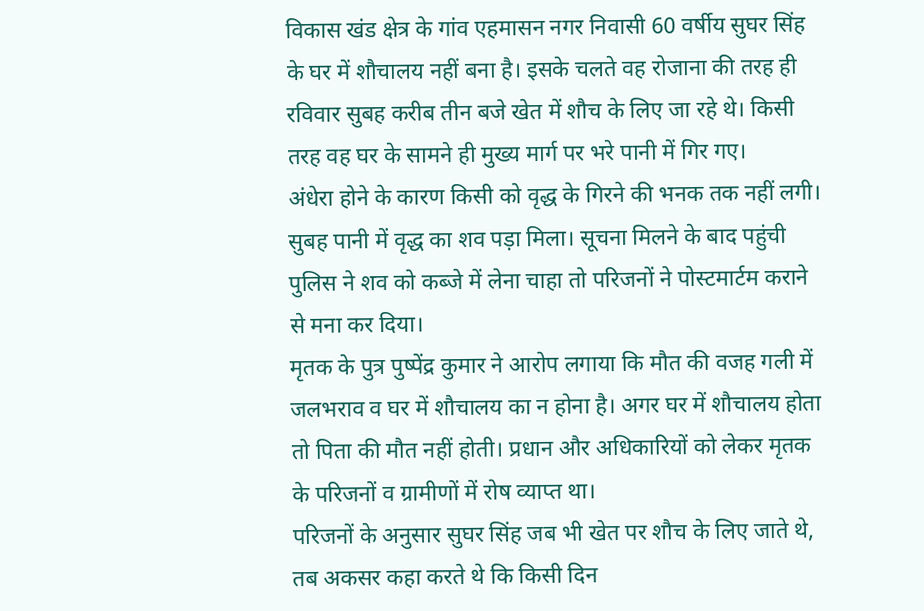विकास खंड क्षेत्र के गांव एहमासन नगर निवासी 60 वर्षीय सुघर सिंह के घर में शौचालय नहीं बना है। इसके चलते वह रोजाना की तरह ही रविवार सुबह करीब तीन बजे खेत में शौच के लिए जा रहे थे। किसी तरह वह घर के सामने ही मुख्य मार्ग पर भरे पानी में गिर गए।
अंधेरा होने के कारण किसी को वृद्ध के गिरने की भनक तक नहीं लगी। सुबह पानी में वृद्ध का शव पड़ा मिला। सूचना मिलने के बाद पहुंची पुलिस ने शव को कब्जे में लेना चाहा तो परिजनों ने पोस्टमार्टम कराने से मना कर दिया।
मृतक के पुत्र पुष्पेंद्र कुमार ने आरोप लगाया कि मौत की वजह गली में जलभराव व घर में शौचालय का न होना है। अगर घर में शौचालय होता तो पिता की मौत नहीं होती। प्रधान और अधिकारियों को लेकर मृतक के परिजनों व ग्रामीणों में रोष व्याप्त था।
परिजनों के अनुसार सुघर सिंह जब भी खेत पर शौच के लिए जाते थे, तब अकसर कहा करते थे कि किसी दिन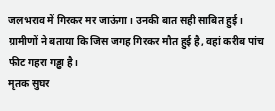जलभराव में गिरकर मर जाऊंगा। उनकी बात सही साबित हुई। ग्रामीणों ने बताया कि जिस जगह गिरकर मौत हुई है, वहां करीब पांच फीट गहरा गड्ढा है।
मृतक सुघर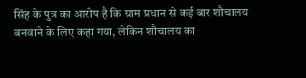सिंह के पुत्र का आरोप है कि ग्राम प्रधान से कई बार शौचालय बनवाने के लिए कहा गया, लेकिन शौचालय का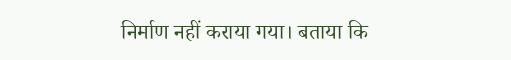निर्माण नहीं कराया गया। बताया कि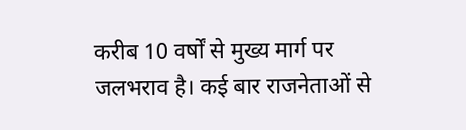करीब 10 वर्षों से मुख्य मार्ग पर जलभराव है। कई बार राजनेताओं से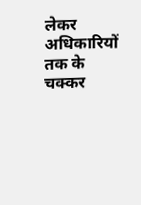लेकर अधिकारियों तक के चक्कर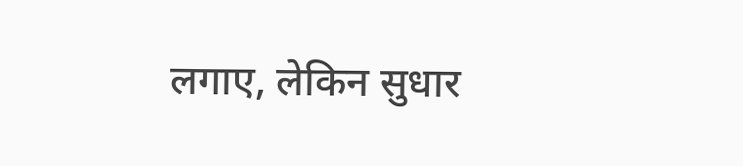लगाए, लेकिन सुधार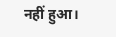नहीं हुआ।